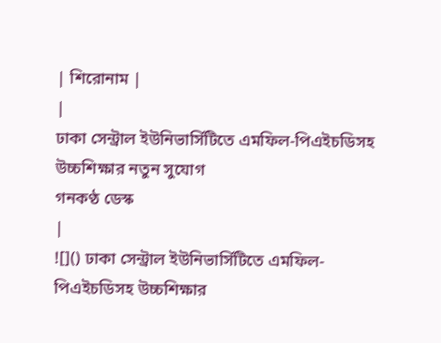| শিরোনাম |
|
ঢাকা সেন্ট্রাল ইউনিভার্সিটিতে এমফিল-পিএইচডিসহ উচ্চশিক্ষার নতুন সুযোগ
গনকণ্ঠ ডেস্ক
|
![]() ঢাকা সেন্ট্রাল ইউনিভার্সিটিতে এমফিল-পিএইচডিসহ উচ্চশিক্ষার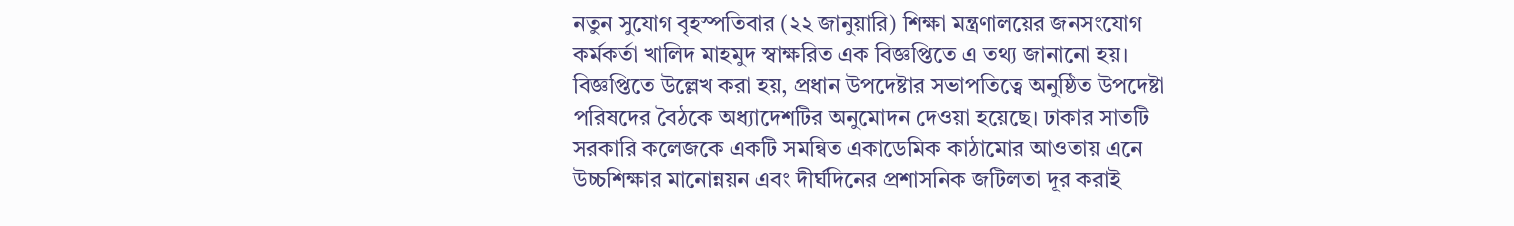নতুন সুযোগ বৃহস্পতিবার (২২ জানুয়ারি) শিক্ষা মন্ত্রণালয়ের জনসংযোগ কর্মকর্তা খালিদ মাহমুদ স্বাক্ষরিত এক বিজ্ঞপ্তিতে এ তথ্য জানানো হয়। বিজ্ঞপ্তিতে উল্লেখ করা হয়, প্রধান উপদেষ্টার সভাপতিত্বে অনুষ্ঠিত উপদেষ্টা পরিষদের বৈঠকে অধ্যাদেশটির অনুমোদন দেওয়া হয়েছে। ঢাকার সাতটি সরকারি কলেজকে একটি সমন্বিত একাডেমিক কাঠামোর আওতায় এনে উচ্চশিক্ষার মানোন্নয়ন এবং দীর্ঘদিনের প্রশাসনিক জটিলতা দূর করাই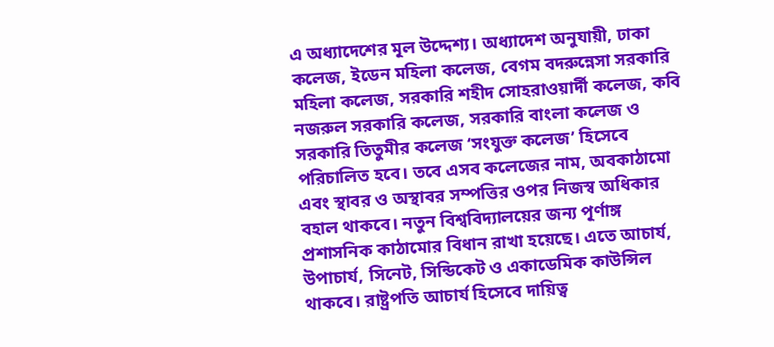এ অধ্যাদেশের মূল উদ্দেশ্য। অধ্যাদেশ অনুযায়ী, ঢাকা কলেজ, ইডেন মহিলা কলেজ, বেগম বদরুন্নেসা সরকারি মহিলা কলেজ, সরকারি শহীদ সোহরাওয়ার্দী কলেজ, কবি নজরুল সরকারি কলেজ, সরকারি বাংলা কলেজ ও সরকারি তিতুমীর কলেজ ‘সংযুক্ত কলেজ’ হিসেবে পরিচালিত হবে। তবে এসব কলেজের নাম, অবকাঠামো এবং স্থাবর ও অস্থাবর সম্পত্তির ওপর নিজস্ব অধিকার বহাল থাকবে। নতুন বিশ্ববিদ্যালয়ের জন্য পূর্ণাঙ্গ প্রশাসনিক কাঠামোর বিধান রাখা হয়েছে। এতে আচার্য, উপাচার্য, সিনেট, সিন্ডিকেট ও একাডেমিক কাউন্সিল থাকবে। রাষ্ট্রপতি আচার্য হিসেবে দায়িত্ব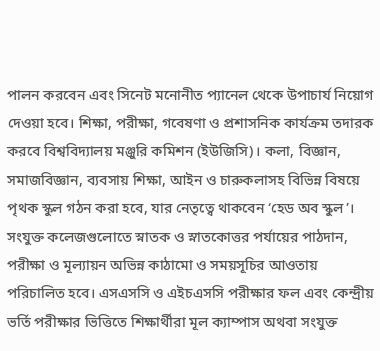পালন করবেন এবং সিনেট মনোনীত প্যানেল থেকে উপাচার্য নিয়োগ দেওয়া হবে। শিক্ষা, পরীক্ষা, গবেষণা ও প্রশাসনিক কার্যক্রম তদারক করবে বিশ্ববিদ্যালয় মঞ্জুরি কমিশন (ইউজিসি)। কলা, বিজ্ঞান, সমাজবিজ্ঞান, ব্যবসায় শিক্ষা, আইন ও চারুকলাসহ বিভিন্ন বিষয়ে পৃথক স্কুল গঠন করা হবে, যার নেতৃত্বে থাকবেন ‘হেড অব স্কুল’। সংযুক্ত কলেজগুলোতে স্নাতক ও স্নাতকোত্তর পর্যায়ের পাঠদান, পরীক্ষা ও মূল্যায়ন অভিন্ন কাঠামো ও সময়সূচির আওতায় পরিচালিত হবে। এসএসসি ও এইচএসসি পরীক্ষার ফল এবং কেন্দ্রীয় ভর্তি পরীক্ষার ভিত্তিতে শিক্ষার্থীরা মূল ক্যাম্পাস অথবা সংযুক্ত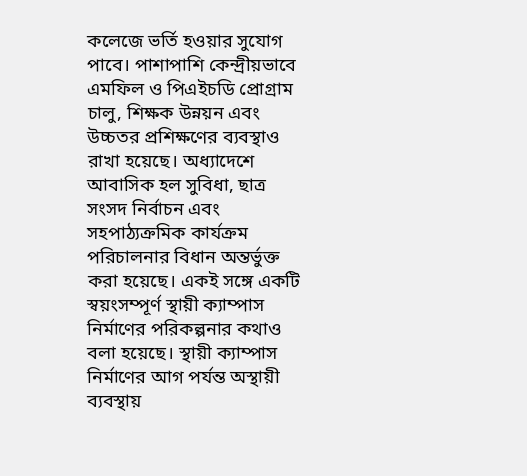কলেজে ভর্তি হওয়ার সুযোগ পাবে। পাশাপাশি কেন্দ্রীয়ভাবে এমফিল ও পিএইচডি প্রোগ্রাম চালু, শিক্ষক উন্নয়ন এবং উচ্চতর প্রশিক্ষণের ব্যবস্থাও রাখা হয়েছে। অধ্যাদেশে আবাসিক হল সুবিধা, ছাত্র সংসদ নির্বাচন এবং সহপাঠ্যক্রমিক কার্যক্রম পরিচালনার বিধান অন্তর্ভুক্ত করা হয়েছে। একই সঙ্গে একটি স্বয়ংসম্পূর্ণ স্থায়ী ক্যাম্পাস নির্মাণের পরিকল্পনার কথাও বলা হয়েছে। স্থায়ী ক্যাম্পাস নির্মাণের আগ পর্যন্ত অস্থায়ী ব্যবস্থায়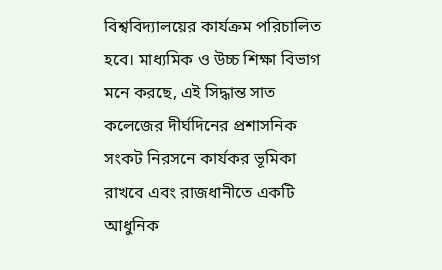বিশ্ববিদ্যালয়ের কার্যক্রম পরিচালিত হবে। মাধ্যমিক ও উচ্চ শিক্ষা বিভাগ মনে করছে, এই সিদ্ধান্ত সাত কলেজের দীর্ঘদিনের প্রশাসনিক সংকট নিরসনে কার্যকর ভূমিকা রাখবে এবং রাজধানীতে একটি আধুনিক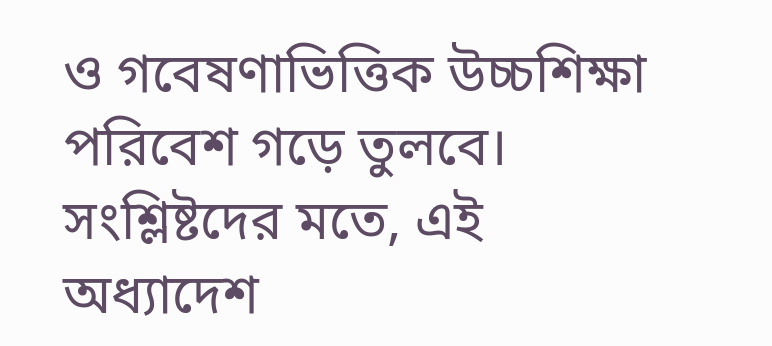ও গবেষণাভিত্তিক উচ্চশিক্ষা পরিবেশ গড়ে তুলবে। সংশ্লিষ্টদের মতে, এই অধ্যাদেশ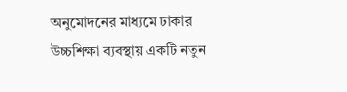অনুমোদনের মাধ্যমে ঢাকার উচ্চশিক্ষা ব্যবস্থায় একটি নতুন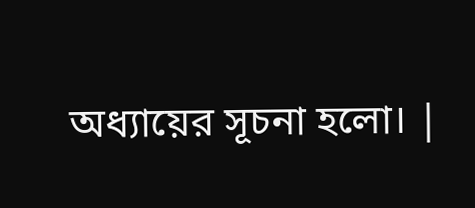অধ্যায়ের সূচনা হলো। |